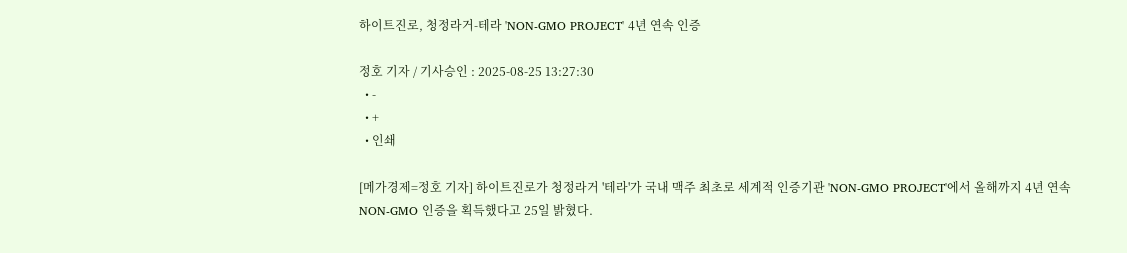하이트진로, 청정라거-테라 'NON-GMO PROJECT' 4년 연속 인증

정호 기자 / 기사승인 : 2025-08-25 13:27:30
  • -
  • +
  • 인쇄

[메가경제=정호 기자] 하이트진로가 청정라거 '테라'가 국내 맥주 최초로 세계적 인증기관 'NON-GMO PROJECT'에서 올해까지 4년 연속 NON-GMO 인증을 획득했다고 25일 밝혔다.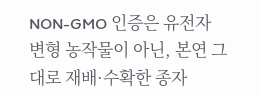NON-GMO 인증은 유전자 변형 농작물이 아닌, 본연 그대로 재배·수확한 종자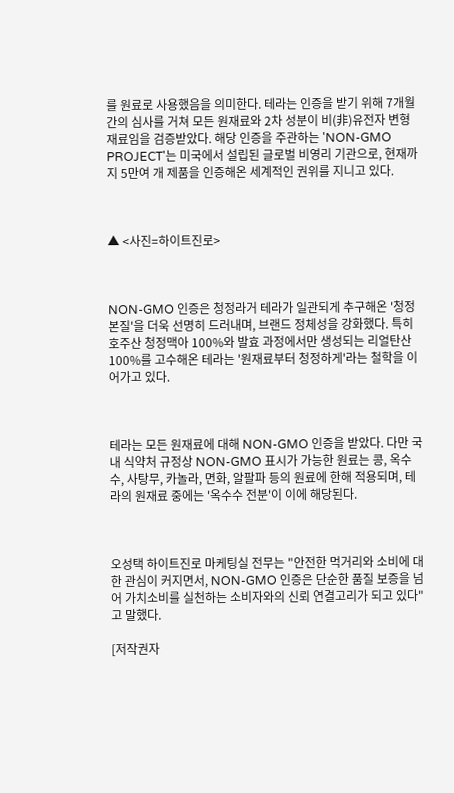를 원료로 사용했음을 의미한다. 테라는 인증을 받기 위해 7개월간의 심사를 거쳐 모든 원재료와 2차 성분이 비(非)유전자 변형 재료임을 검증받았다. 해당 인증을 주관하는 'NON-GMO PROJECT'는 미국에서 설립된 글로벌 비영리 기관으로, 현재까지 5만여 개 제품을 인증해온 세계적인 권위를 지니고 있다.



▲ <사진=하이트진로>



NON-GMO 인증은 청정라거 테라가 일관되게 추구해온 '청정 본질'을 더욱 선명히 드러내며, 브랜드 정체성을 강화했다. 특히 호주산 청정맥아 100%와 발효 과정에서만 생성되는 리얼탄산 100%를 고수해온 테라는 '원재료부터 청정하게'라는 철학을 이어가고 있다.



테라는 모든 원재료에 대해 NON-GMO 인증을 받았다. 다만 국내 식약처 규정상 NON-GMO 표시가 가능한 원료는 콩, 옥수수, 사탕무, 카놀라, 면화, 알팔파 등의 원료에 한해 적용되며, 테라의 원재료 중에는 '옥수수 전분'이 이에 해당된다.



오성택 하이트진로 마케팅실 전무는 "안전한 먹거리와 소비에 대한 관심이 커지면서, NON-GMO 인증은 단순한 품질 보증을 넘어 가치소비를 실천하는 소비자와의 신뢰 연결고리가 되고 있다"고 말했다.

[저작권자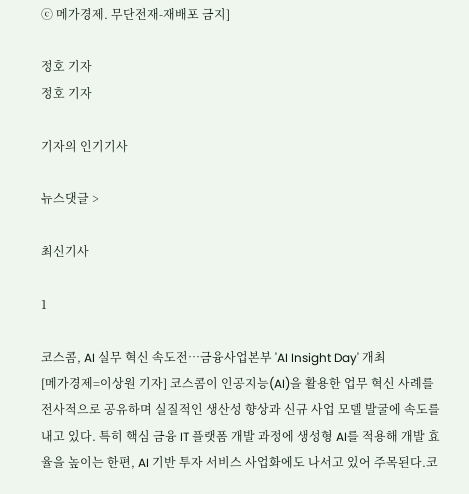ⓒ 메가경제. 무단전재-재배포 금지]

정호 기자
정호 기자

기자의 인기기사

뉴스댓글 >

최신기사

1

코스콤, AI 실무 혁신 속도전…금융사업본부 'AI Insight Day' 개최
[메가경제=이상원 기자] 코스콤이 인공지능(AI)을 활용한 업무 혁신 사례를 전사적으로 공유하며 실질적인 생산성 향상과 신규 사업 모델 발굴에 속도를 내고 있다. 특히 핵심 금융 IT 플랫폼 개발 과정에 생성형 AI를 적용해 개발 효율을 높이는 한편, AI 기반 투자 서비스 사업화에도 나서고 있어 주목된다.코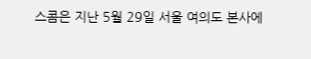스콤은 지난 5월 29일 서울 여의도 본사에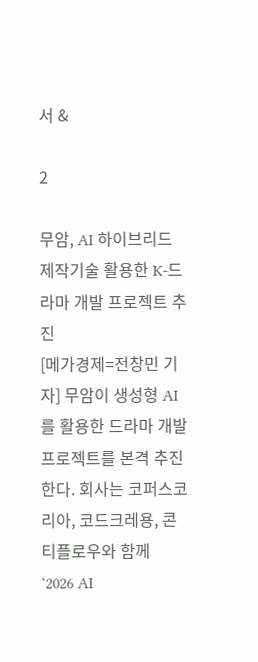서 &

2

무암, AI 하이브리드 제작기술 활용한 K-드라마 개발 프로젝트 추진
[메가경제=전창민 기자] 무암이 생성형 AI를 활용한 드라마 개발 프로젝트를 본격 추진한다. 회사는 코퍼스코리아, 코드크레용, 콘티플로우와 함께 ‘2026 AI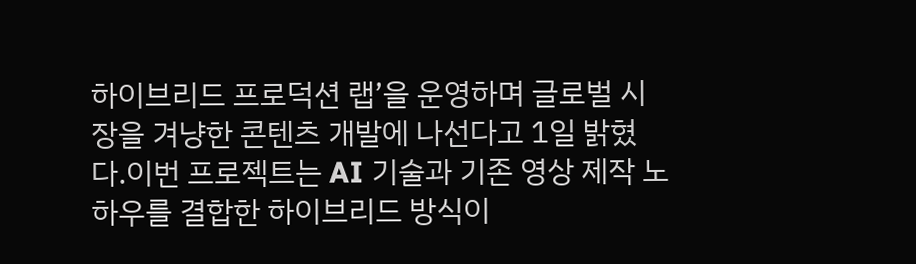하이브리드 프로덕션 랩’을 운영하며 글로벌 시장을 겨냥한 콘텐츠 개발에 나선다고 1일 밝혔다.이번 프로젝트는 AI 기술과 기존 영상 제작 노하우를 결합한 하이브리드 방식이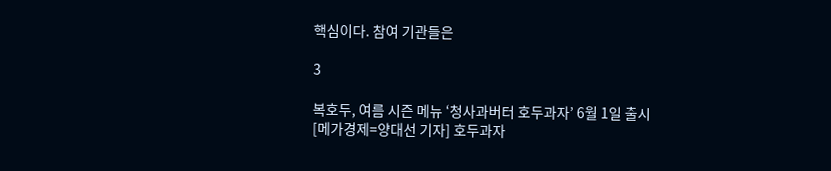핵심이다. 참여 기관들은

3

복호두, 여름 시즌 메뉴 ‘청사과버터 호두과자’ 6월 1일 출시
[메가경제=양대선 기자] 호두과자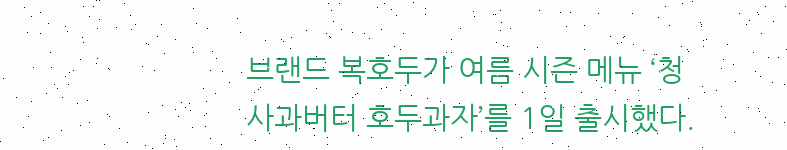브랜드 복호두가 여름 시즌 메뉴 ‘청사과버터 호두과자’를 1일 출시했다.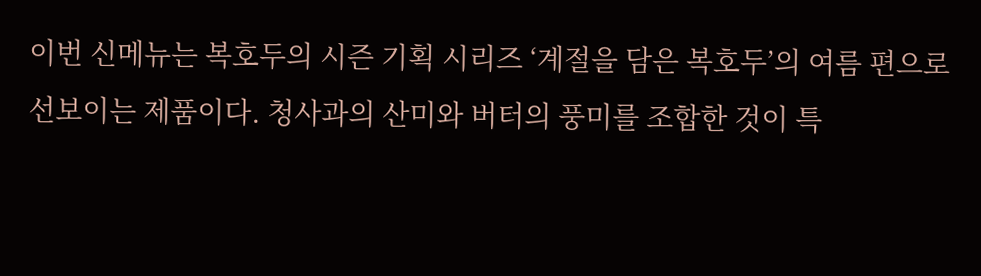이번 신메뉴는 복호두의 시즌 기획 시리즈 ‘계절을 담은 복호두’의 여름 편으로 선보이는 제품이다. 청사과의 산미와 버터의 풍미를 조합한 것이 특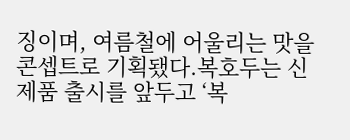징이며, 여름철에 어울리는 맛을 콘셉트로 기획됐다.복호두는 신제품 출시를 앞두고 ‘복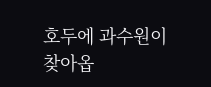호두에 과수원이 찾아옵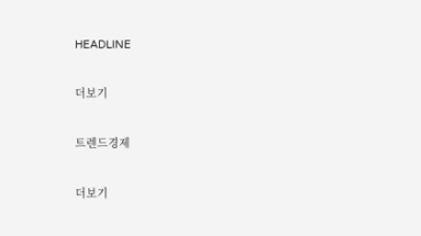HEADLINE

더보기

트렌드경제

더보기